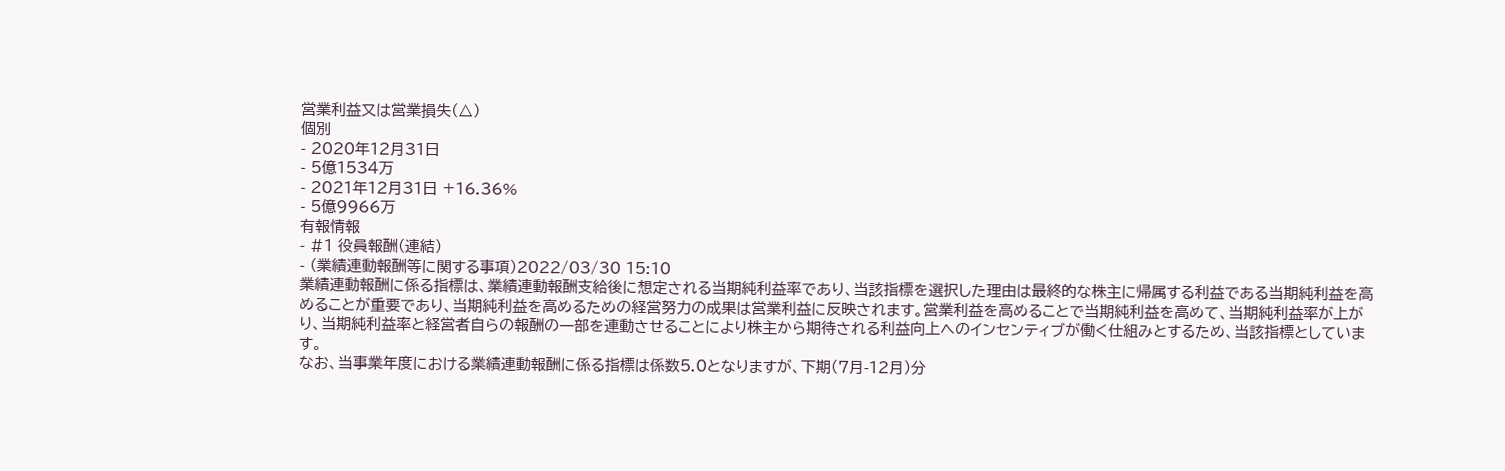営業利益又は営業損失(△)
個別
- 2020年12月31日
- 5億1534万
- 2021年12月31日 +16.36%
- 5億9966万
有報情報
- #1 役員報酬(連結)
- (業績連動報酬等に関する事項)2022/03/30 15:10
業績連動報酬に係る指標は、業績連動報酬支給後に想定される当期純利益率であり、当該指標を選択した理由は最終的な株主に帰属する利益である当期純利益を高めることが重要であり、当期純利益を高めるための経営努力の成果は営業利益に反映されます。営業利益を高めることで当期純利益を高めて、当期純利益率が上がり、当期純利益率と経営者自らの報酬の一部を連動させることにより株主から期待される利益向上へのインセンティブが働く仕組みとするため、当該指標としています。
なお、当事業年度における業績連動報酬に係る指標は係数5.0となりますが、下期(7月-12月)分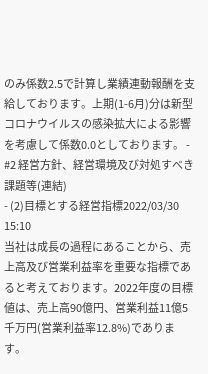のみ係数2.5で計算し業績連動報酬を支給しております。上期(1-6月)分は新型コロナウイルスの感染拡大による影響を考慮して係数0.0としております。 - #2 経営方針、経営環境及び対処すべき課題等(連結)
- (2)目標とする経営指標2022/03/30 15:10
当社は成長の過程にあることから、売上高及び営業利益率を重要な指標であると考えております。2022年度の目標値は、売上高90億円、営業利益11億5千万円(営業利益率12.8%)であります。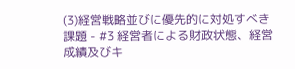(3)経営戦略並びに優先的に対処すべき課題 - #3 経営者による財政状態、経営成績及びキ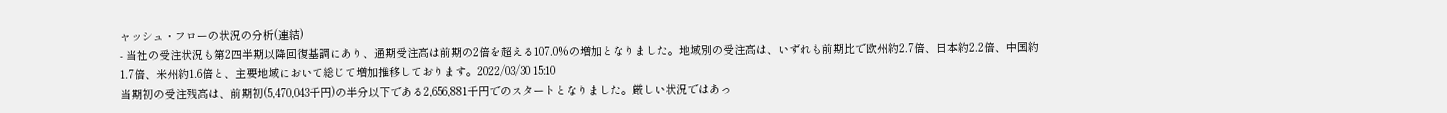ャッシュ・フローの状況の分析(連結)
- 当社の受注状況も第2四半期以降回復基調にあり、通期受注高は前期の2倍を超える107.0%の増加となりました。地域別の受注高は、いずれも前期比で欧州約2.7倍、日本約2.2倍、中国約1.7倍、米州約1.6倍と、主要地域において総じて増加推移しております。2022/03/30 15:10
当期初の受注残高は、前期初(5,470,043千円)の半分以下である2,656,881千円でのスタートとなりました。厳しい状況ではあっ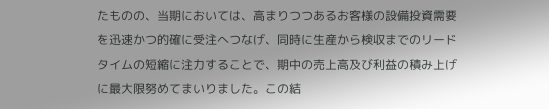たものの、当期においては、高まりつつあるお客様の設備投資需要を迅速かつ的確に受注へつなげ、同時に生産から検収までのリードタイムの短縮に注力することで、期中の売上高及び利益の積み上げに最大限努めてまいりました。この結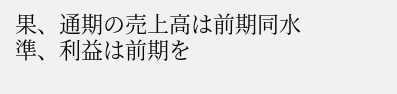果、通期の売上高は前期同水準、利益は前期を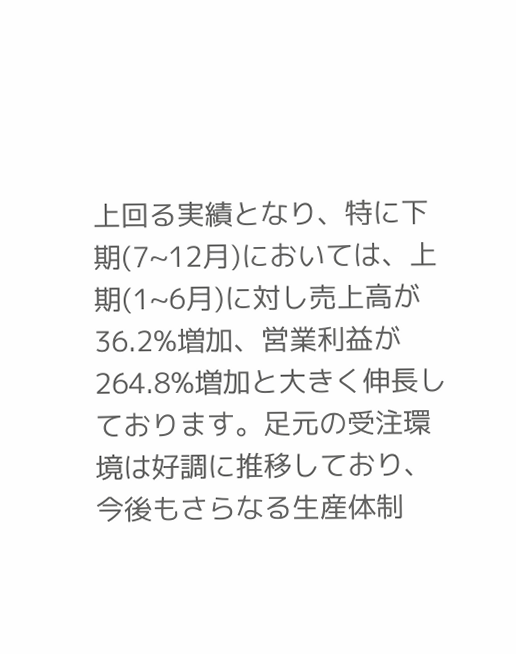上回る実績となり、特に下期(7~12月)においては、上期(1~6月)に対し売上高が36.2%増加、営業利益が264.8%増加と大きく伸長しております。足元の受注環境は好調に推移しており、今後もさらなる生産体制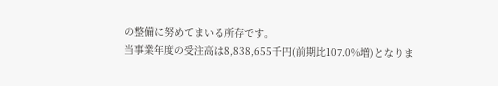の整備に努めてまいる所存です。
当事業年度の受注高は8,838,655千円(前期比107.0%増)となりま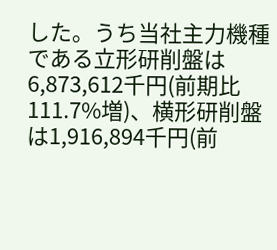した。うち当社主力機種である立形研削盤は6,873,612千円(前期比111.7%増)、横形研削盤は1,916,894千円(前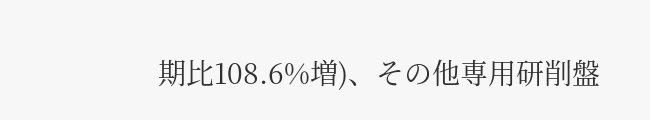期比108.6%増)、その他専用研削盤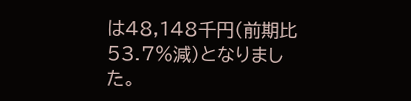は48,148千円(前期比53.7%減)となりました。